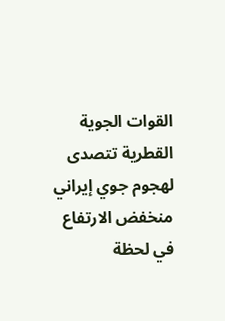القوات الجوية القطرية تتصدى لهجوم جوي إيراني منخفض الارتفاع في لحظة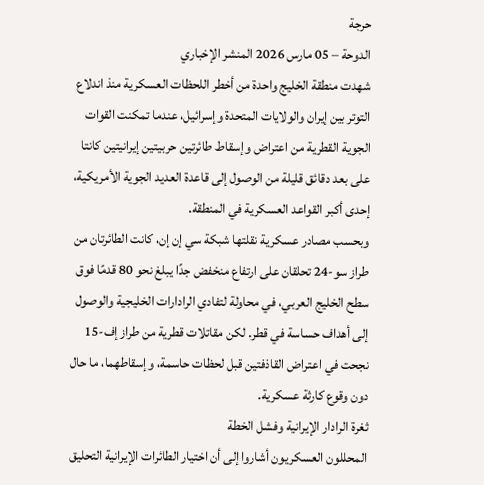حرجة
الدوحة – 05 مارس 2026 المنشر الإخباري
شهدت منطقة الخليج واحدة من أخطر اللحظات العسكرية منذ اندلاع التوتر بين إيران والولايات المتحدة وإسرائيل، عندما تمكنت القوات الجوية القطرية من اعتراض وإسقاط طائرتين حربيتين إيرانيتين كانتا على بعد دقائق قليلة من الوصول إلى قاعدة العديد الجوية الأمريكية، إحدى أكبر القواعد العسكرية في المنطقة.
وبحسب مصادر عسكرية نقلتها شبكة سي إن إن، كانت الطائرتان من طراز سو-24 تحلقان على ارتفاع منخفض جدًا يبلغ نحو 80 قدمًا فوق سطح الخليج العربي، في محاولة لتفادي الرادارات الخليجية والوصول إلى أهداف حساسة في قطر. لكن مقاتلات قطرية من طراز إف-15 نجحت في اعتراض القاذفتين قبل لحظات حاسمة، وإسقاطهما، ما حال دون وقوع كارثة عسكرية.
ثغرة الرادار الإيرانية وفشل الخطة
المحللون العسكريون أشاروا إلى أن اختيار الطائرات الإيرانية التحليق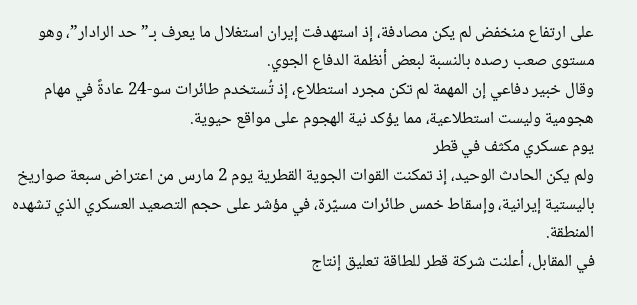على ارتفاع منخفض لم يكن مصادفة، إذ استهدفت إيران استغلال ما يعرف بـ”حد الرادار”، وهو مستوى صعب رصده بالنسبة لبعض أنظمة الدفاع الجوي.
وقال خبير دفاعي إن المهمة لم تكن مجرد استطلاع، إذ تُستخدم طائرات سو-24 عادةً في مهام هجومية وليست استطلاعية، مما يؤكد نية الهجوم على مواقع حيوية.
يوم عسكري مكثف في قطر
ولم يكن الحادث الوحيد، إذ تمكنت القوات الجوية القطرية يوم 2 مارس من اعتراض سبعة صواريخ باليستية إيرانية، وإسقاط خمس طائرات مسيّرة، في مؤشر على حجم التصعيد العسكري الذي تشهده المنطقة.
في المقابل، أعلنت شركة قطر للطاقة تعليق إنتاج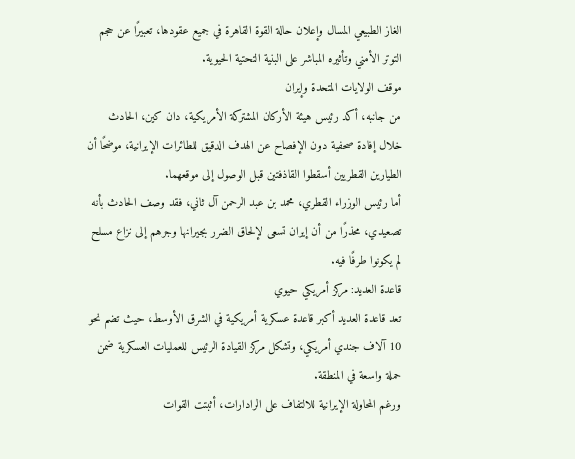الغاز الطبيعي المسال وإعلان حالة القوة القاهرة في جميع عقودها، تعبيرًا عن حجم التوتر الأمني وتأثيره المباشر على البنية التحتية الحيوية.
موقف الولايات المتحدة وإيران
من جانبه، أكد رئيس هيئة الأركان المشتركة الأمريكية، دان كين، الحادث خلال إفادة صحفية دون الإفصاح عن الهدف الدقيق للطائرات الإيرانية، موضحًا أن الطيارين القطريين أسقطوا القاذفتين قبل الوصول إلى موقعهما.
أما رئيس الوزراء القطري، محمد بن عبد الرحمن آل ثاني، فقد وصف الحادث بأنه تصعيدي، محذرًا من أن إيران تسعى لإلحاق الضرر بجيرانها وجرهم إلى نزاع مسلح لم يكونوا طرفًا فيه.
قاعدة العديد: مركز أمريكي حيوي
تعد قاعدة العديد أكبر قاعدة عسكرية أمريكية في الشرق الأوسط، حيث تضم نحو 10 آلاف جندي أمريكي، وتشكل مركز القيادة الرئيس للعمليات العسكرية ضمن حملة واسعة في المنطقة.
ورغم المحاولة الإيرانية للالتفاف على الرادارات، أثبتت القوات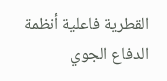القطرية فاعلية أنظمة الدفاع الجوي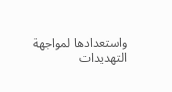واستعدادها لمواجهة التهديدات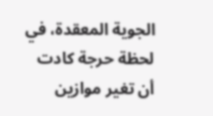الجوية المعقدة، في لحظة حرجة كادت أن تغير موازين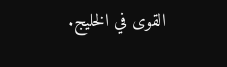القوى في الخليج.